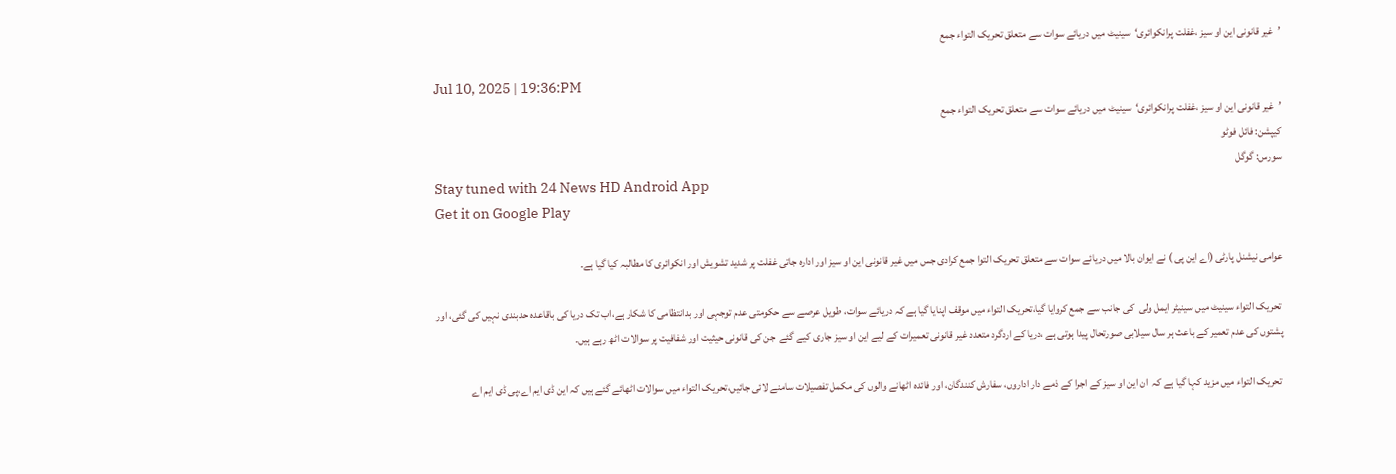’غیر قانونی این او سیز ،غفلت پرانکوائری‘سینیٹ میں دریائے سوات سے متعلق تحریک التواء جمع

Jul 10, 2025 | 19:36:PM
’غیر قانونی این او سیز ،غفلت پرانکوائری‘سینیٹ میں دریائے سوات سے متعلق تحریک التواء جمع
کیپشن: فائل فوٹو
سورس: گوگل
Stay tuned with 24 News HD Android App
Get it on Google Play

عوامی نیشنل پارٹی (اے این پی ) نے ایوان بالا میں دریائے سوات سے متعلق تحریک التوا جمع کرادی جس میں غیر قانونی این او سیز اور ادارہ جاتی غفلت پر شدید تشویش اور انکوائری کا مطالبہ کیا گیا ہے۔

 تحریک التواء سینیٹ میں سینیٹر ایمل ولی  کی جانب سے جمع کروایا گیا،تحریک التواء میں موقف اپنایا گیا ہے کہ دریائے سوات، طویل عرصے سے حکومتی عدم توجہی اور بدانتظامی کا شکار ہے،اب تک دریا کی باقاعدہ حدبندی نہیں کی گئی، اور پشتوں کی عدم تعمیر کے باعث ہر سال سیلابی صورتحال پیدا ہوتی ہے ،دریا کے اردگرد متعدد غیر قانونی تعمیرات کے لیے این او سیز جاری کیے گئے  جن کی قانونی حیثیت اور شفافیت پر سوالات اٹھ رہے ہیں۔

 تحریک التواء میں مزید کہا گیا ہے کہ  ان این او سیز کے اجرا کے ذمے دار اداروں، سفارش کنندگان، اور فائدہ اٹھانے والوں کی مکمل تفصیلات سامنے لائی جائیں،تحریک التواء میں سوالات اٹھائے گئے ہیں کہ این ڈی ایم اے،پی ڈی ایم اے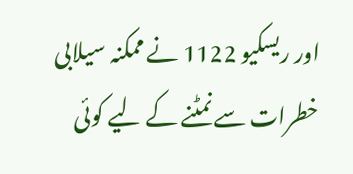اور ریسکیو 1122 نے ممکنہ سیلابی خطرات سے نمٹنے کے لیے کوئی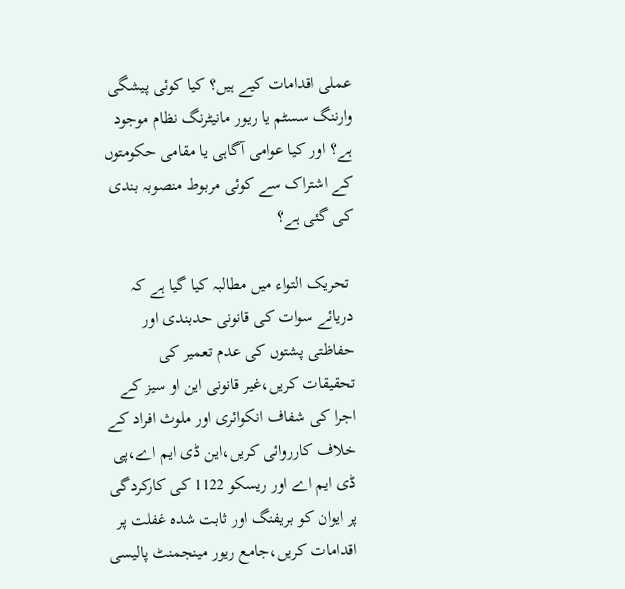عملی اقدامات کیے ہیں؟ کیا کوئی پیشگی وارننگ سسٹم یا ریور مانیٹرنگ نظام موجود ہے؟ اور کیا عوامی آگاہی یا مقامی حکومتوں کے اشتراک سے کوئی مربوط منصوبہ بندی کی گئی ہے؟

 تحریک التواء میں مطالبہ کیا گیا ہے کہ دریائے سوات کی قانونی حدبندی اور حفاظتی پشتوں کی عدم تعمیر کی تحقیقات کریں،غیر قانونی این او سیز کے اجرا کی شفاف انکوائری اور ملوث افراد کے خلاف کارروائی کریں،این ڈی ایم اے،پی ڈی ایم اے اور ریسکو 1122 کی کارکردگی پر ایوان کو بریفنگ اور ثابت شدہ غفلت پر اقدامات کریں،جامع ریور مینجمنٹ پالیسی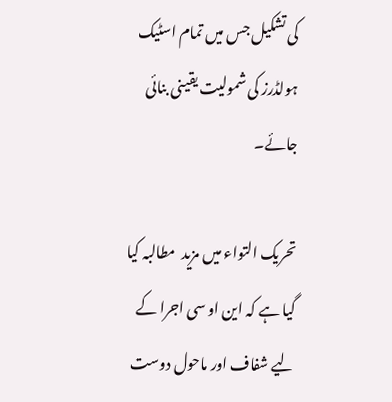کی تشکیل جس میں تمام اسٹیک ہولڈرز کی شمولیت یقینی بنائی جائے۔

تحریک التواء میں مزید  مطالبہ کیا گیا ہے کہ این او سی اجرا کے لیے شفاف اور ماحول دوست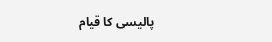پالیسی کا قیام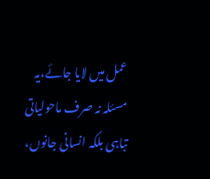عمل میں لایا جائے،یہ مسئلہ نہ صرف ماحولیاتی تباہی بلکہ انسانی جانوں،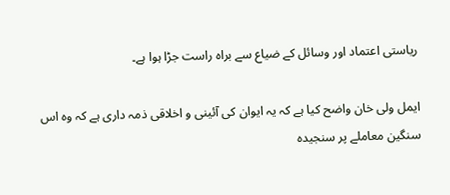ریاستی اعتماد اور وسائل کے ضیاع سے براہ راست جڑا ہوا ہے۔

ایمل ولی خان واضح کیا ہے کہ یہ ایوان کی آئینی و اخلاقی ذمہ داری ہے کہ وہ اس سنگین معاملے پر سنجیدہ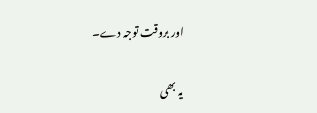اور بروقت توجہ دے۔

یہ بھی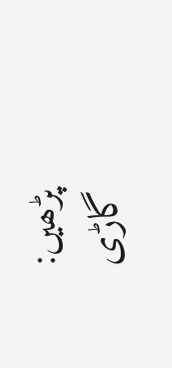پڑھیں: گاڑی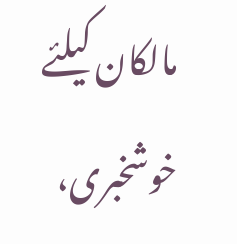مالکان کیلئے خوشخبری،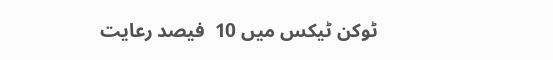ٹوکن ٹیکس میں 10  فیصد رعایت